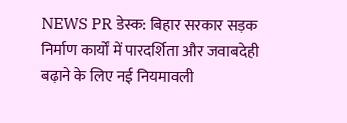NEWS PR डेस्क: बिहार सरकार सड़क निर्माण कार्यों में पारदर्शिता और जवाबदेही बढ़ाने के लिए नई नियमावली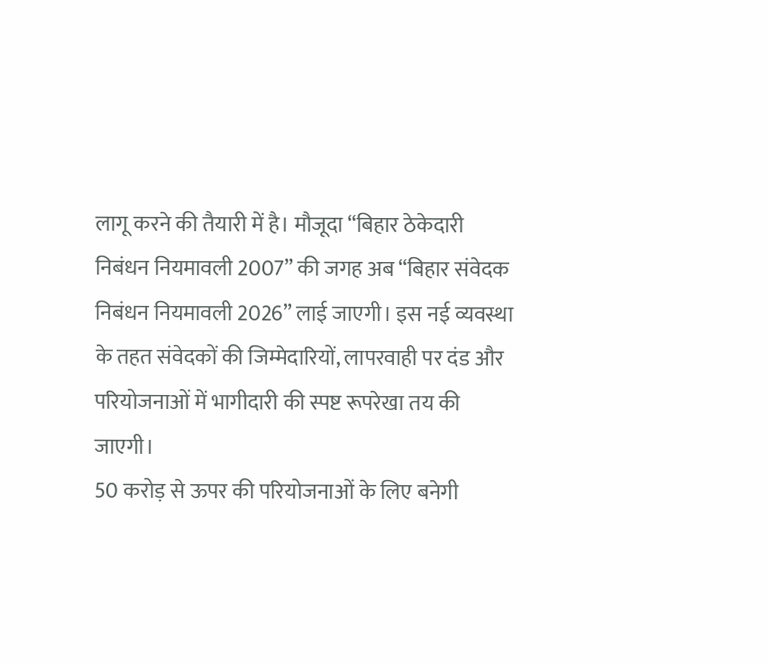लागू करने की तैयारी में है। मौजूदा “बिहार ठेकेदारी निबंधन नियमावली 2007” की जगह अब “बिहार संवेदक निबंधन नियमावली 2026” लाई जाएगी। इस नई व्यवस्था के तहत संवेदकों की जिम्मेदारियों, लापरवाही पर दंड और परियोजनाओं में भागीदारी की स्पष्ट रूपरेखा तय की जाएगी।
50 करोड़ से ऊपर की परियोजनाओं के लिए बनेगी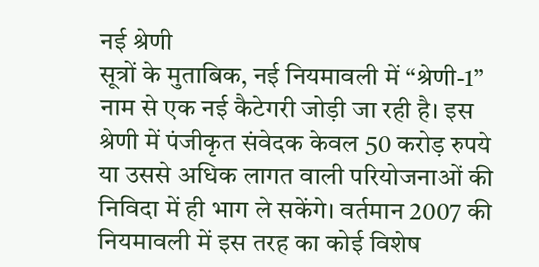नई श्रेणी
सूत्रों के मुताबिक, नई नियमावली में “श्रेणी-1” नाम से एक नई कैटेगरी जोड़ी जा रही है। इस श्रेणी में पंजीकृत संवेदक केवल 50 करोड़ रुपये या उससे अधिक लागत वाली परियोजनाओं की निविदा में ही भाग ले सकेंगे। वर्तमान 2007 की नियमावली में इस तरह का कोई विशेष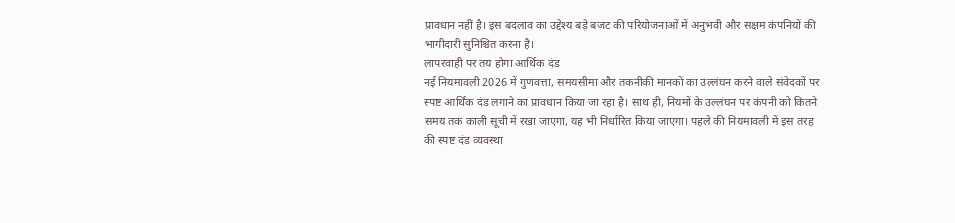प्रावधान नहीं है। इस बदलाव का उद्देश्य बड़े बजट की परियोजनाओं में अनुभवी और सक्षम कंपनियों की भागीदारी सुनिश्चित करना है।
लापरवाही पर तय होगा आर्थिक दंड
नई नियमावली 2026 में गुणवत्ता, समयसीमा और तकनीकी मानकों का उल्लंघन करने वाले संवेदकों पर स्पष्ट आर्थिक दंड लगाने का प्रावधान किया जा रहा है। साथ ही, नियमों के उल्लंघन पर कंपनी को कितने समय तक काली सूची में रखा जाएगा, यह भी निर्धारित किया जाएगा। पहले की नियमावली में इस तरह की स्पष्ट दंड व्यवस्था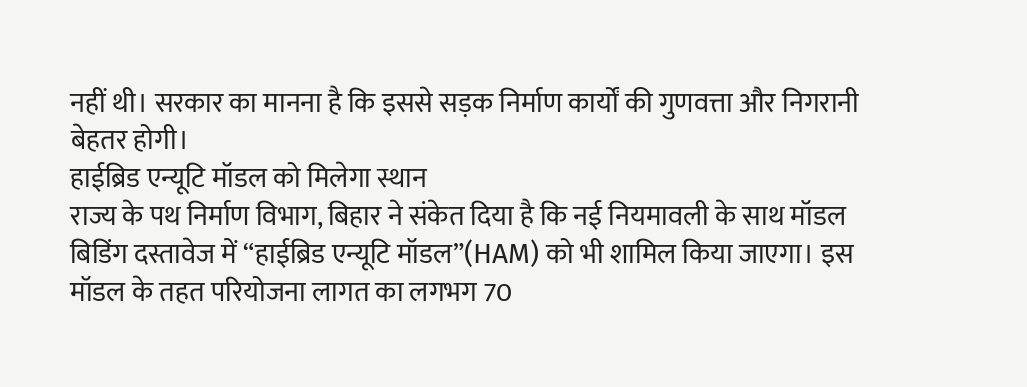नहीं थी। सरकार का मानना है कि इससे सड़क निर्माण कार्यों की गुणवत्ता और निगरानी बेहतर होगी।
हाईब्रिड एन्यूटि मॉडल को मिलेगा स्थान
राज्य के पथ निर्माण विभाग, बिहार ने संकेत दिया है कि नई नियमावली के साथ मॉडल बिडिंग दस्तावेज में “हाईब्रिड एन्यूटि मॉडल”(HAM) को भी शामिल किया जाएगा। इस मॉडल के तहत परियोजना लागत का लगभग 70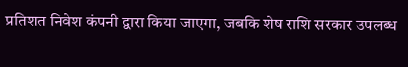प्रतिशत निवेश कंपनी द्वारा किया जाएगा, जबकि शेष राशि सरकार उपलब्ध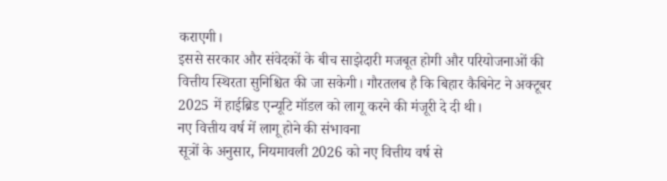कराएगी।
इससे सरकार और संवेदकों के बीच साझेदारी मजबूत होगी और परियोजनाओं की वित्तीय स्थिरता सुनिश्चित की जा सकेगी। गौरतलब है कि बिहार कैबिनेट ने अक्टूबर 2025 में हाईब्रिड एन्यूटि मॉडल को लागू करने की मंजूरी दे दी थी।
नए वित्तीय वर्ष में लागू होने की संभावना
सूत्रों के अनुसार, नियमावली 2026 को नए वित्तीय वर्ष से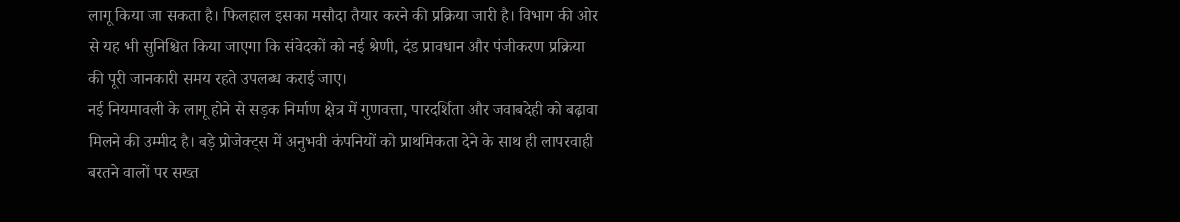लागू किया जा सकता है। फिलहाल इसका मसौदा तैयार करने की प्रक्रिया जारी है। विभाग की ओर से यह भी सुनिश्चित किया जाएगा कि संवेदकों को नई श्रेणी, दंड प्रावधान और पंजीकरण प्रक्रिया की पूरी जानकारी समय रहते उपलब्ध कराई जाए।
नई नियमावली के लागू होने से सड़क निर्माण क्षेत्र में गुणवत्ता, पारदर्शिता और जवाबदेही को बढ़ावा मिलने की उम्मीद है। बड़े प्रोजेक्ट्स में अनुभवी कंपनियों को प्राथमिकता देने के साथ ही लापरवाही बरतने वालों पर सख्त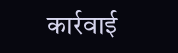कार्रवाई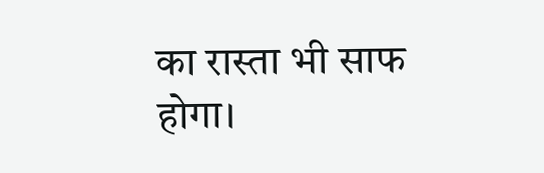का रास्ता भी साफ होगा।